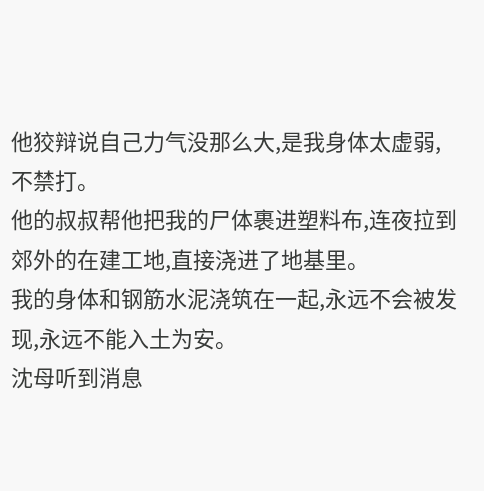他狡辩说自己力气没那么大,是我身体太虚弱,不禁打。
他的叔叔帮他把我的尸体裹进塑料布,连夜拉到郊外的在建工地,直接浇进了地基里。
我的身体和钢筋水泥浇筑在一起,永远不会被发现,永远不能入土为安。
沈母听到消息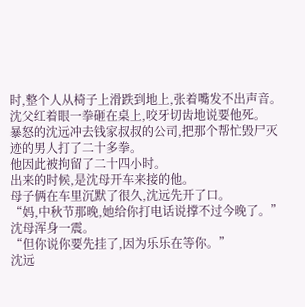时,整个人从椅子上滑跌到地上,张着嘴发不出声音。
沈父红着眼一拳砸在桌上,咬牙切齿地说要他死。
暴怒的沈远冲去钱家叔叔的公司,把那个帮忙毁尸灭迹的男人打了二十多拳。
他因此被拘留了二十四小时。
出来的时候,是沈母开车来接的他。
母子俩在车里沉默了很久,沈远先开了口。
“妈,中秋节那晚,她给你打电话说撑不过今晚了。”
沈母浑身一震。
“但你说你要先挂了,因为乐乐在等你。”
沈远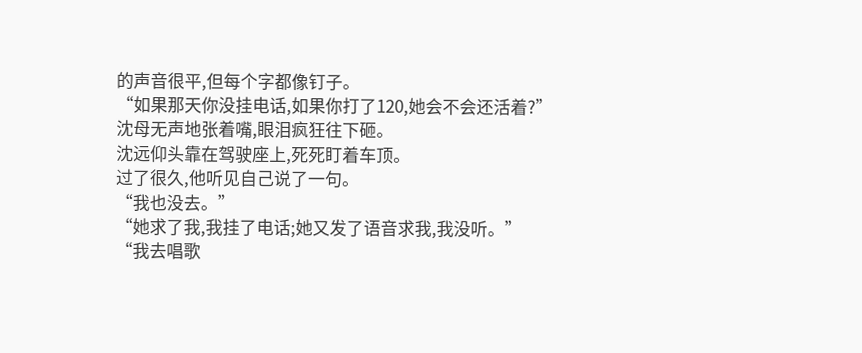的声音很平,但每个字都像钉子。
“如果那天你没挂电话,如果你打了120,她会不会还活着?”
沈母无声地张着嘴,眼泪疯狂往下砸。
沈远仰头靠在驾驶座上,死死盯着车顶。
过了很久,他听见自己说了一句。
“我也没去。”
“她求了我,我挂了电话;她又发了语音求我,我没听。”
“我去唱歌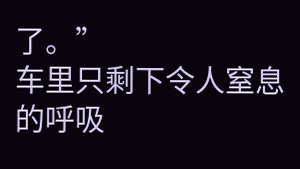了。”
车里只剩下令人窒息的呼吸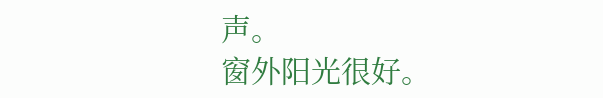声。
窗外阳光很好。